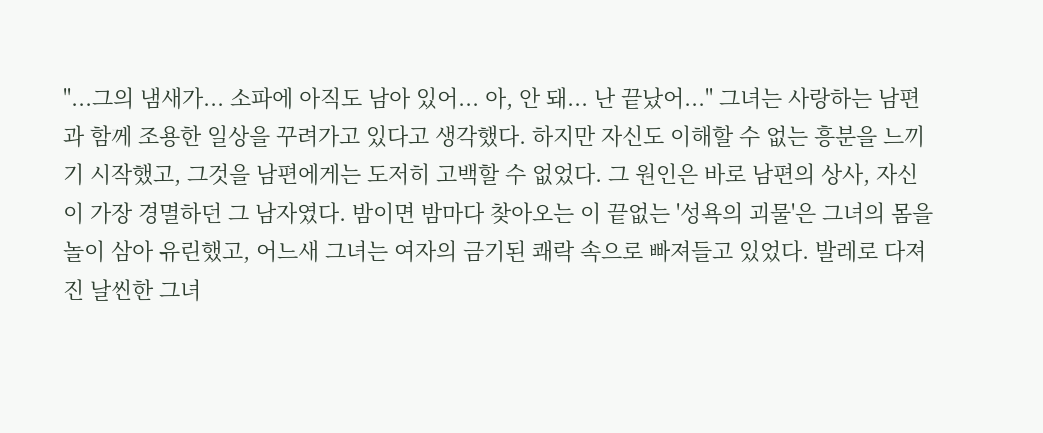"...그의 냄새가... 소파에 아직도 남아 있어... 아, 안 돼... 난 끝났어..." 그녀는 사랑하는 남편과 함께 조용한 일상을 꾸려가고 있다고 생각했다. 하지만 자신도 이해할 수 없는 흥분을 느끼기 시작했고, 그것을 남편에게는 도저히 고백할 수 없었다. 그 원인은 바로 남편의 상사, 자신이 가장 경멸하던 그 남자였다. 밤이면 밤마다 찾아오는 이 끝없는 '성욕의 괴물'은 그녀의 몸을 놀이 삼아 유린했고, 어느새 그녀는 여자의 금기된 쾌락 속으로 빠져들고 있었다. 발레로 다져진 날씬한 그녀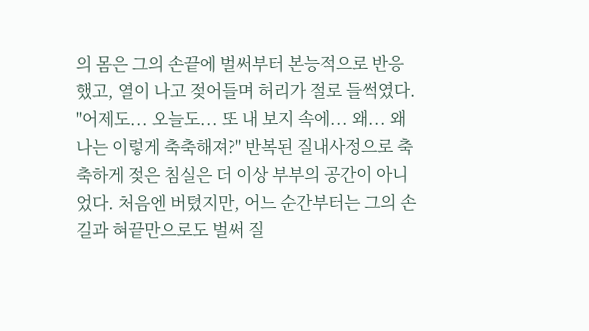의 몸은 그의 손끝에 벌써부터 본능적으로 반응했고, 열이 나고 젖어들며 허리가 절로 들썩였다. "어제도... 오늘도... 또 내 보지 속에... 왜... 왜 나는 이렇게 축축해져?" 반복된 질내사정으로 축축하게 젖은 침실은 더 이상 부부의 공간이 아니었다. 처음엔 버텼지만, 어느 순간부터는 그의 손길과 혀끝만으로도 벌써 질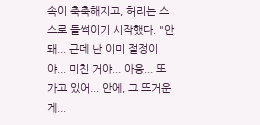속이 축축해지고, 허리는 스스로 들썩이기 시작했다. "안 돼... 근데 난 이미 절정이야... 미친 거야... 아응... 또 가고 있어... 안에, 그 뜨거운 게...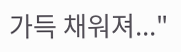가득 채워져..."